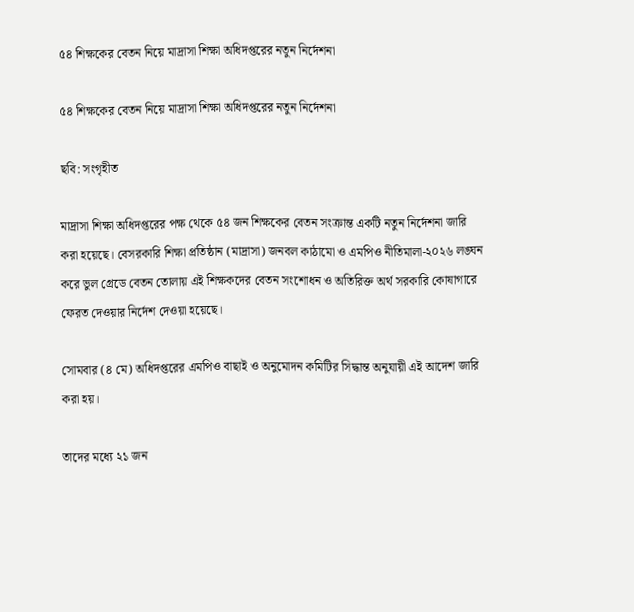৫৪ শিক্ষকের বেতন নিয়ে মাদ্রাসা শিক্ষা অধিদপ্তরের নতুন নির্দেশনা

৫৪ শিক্ষকের বেতন নিয়ে মাদ্রাসা শিক্ষা অধিদপ্তরের নতুন নির্দেশনা

ছবি: সংগৃহীত

মাদ্রাসা শিক্ষা অধিদপ্তরের পক্ষ থেকে ৫৪ জন শিক্ষকের বেতন সংক্রান্ত একটি নতুন নির্দেশনা জারি করা হয়েছে। বেসরকারি শিক্ষা প্রতিষ্ঠান (মাদ্রাসা) জনবল কাঠামো ও এমপিও নীতিমালা-২০২৬ লঙ্ঘন করে ভুল গ্রেডে বেতন তোলায় এই শিক্ষকদের বেতন সংশোধন ও অতিরিক্ত অর্থ সরকারি কোষাগারে ফেরত দেওয়ার নির্দেশ দেওয়া হয়েছে।

সোমবার (৪ মে) অধিদপ্তরের এমপিও বাছাই ও অনুমোদন কমিটির সিদ্ধান্ত অনুযায়ী এই আদেশ জারি করা হয়।

তাদের মধ্যে ২১ জন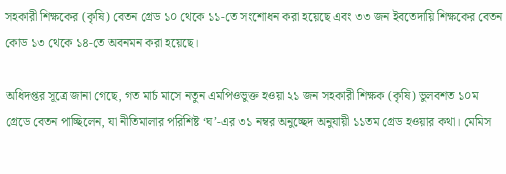সহকারী শিক্ষকের (কৃষি) বেতন গ্রেড ১০ থেকে ১১-তে সংশোধন করা হয়েছে এবং ৩৩ জন ইবতেদায়ি শিক্ষকের বেতন কোড ১৩ থেকে ১৪-তে অবনমন করা হয়েছে।

অধিদপ্তর সূত্রে জানা গেছে, গত মার্চ মাসে নতুন এমপিওভুক্ত হওয়া ২১ জন সহকারী শিক্ষক (কৃষি) ভুলবশত ১০ম গ্রেডে বেতন পাচ্ছিলেন, যা নীতিমালার পরিশিষ্ট ‘ঘ’-এর ৩১ নম্বর অনুচ্ছেদ অনুযায়ী ১১তম গ্রেড হওয়ার কথা। মেমিস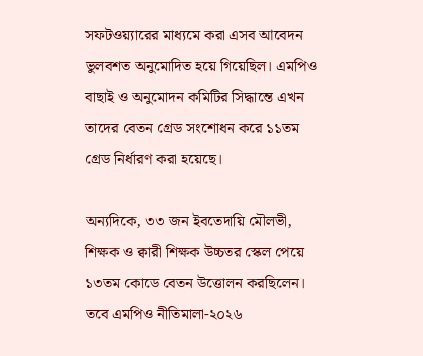সফটওয়্যারের মাধ্যমে করা এসব আবেদন ভুলবশত অনুমোদিত হয়ে গিয়েছিল। এমপিও বাছাই ও অনুমোদন কমিটির সিদ্ধান্তে এখন তাদের বেতন গ্রেড সংশোধন করে ১১তম গ্রেড নির্ধারণ করা হয়েছে।

অন্যদিকে, ৩৩ জন ইবতেদায়ি মৌলভী, শিক্ষক ও ক্বারী শিক্ষক উচ্চতর স্কেল পেয়ে ১৩তম কোডে বেতন উত্তোলন করছিলেন। তবে এমপিও নীতিমালা-২০২৬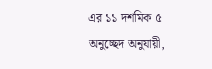এর ১১ দশমিক ৫ অনুচ্ছেদ অনুযায়ী,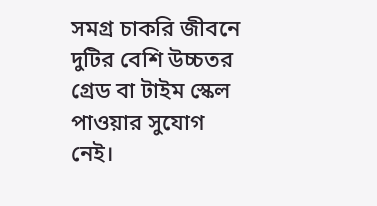সমগ্র চাকরি জীবনে দুটির বেশি উচ্চতর গ্রেড বা টাইম স্কেল পাওয়ার সুযোগ নেই।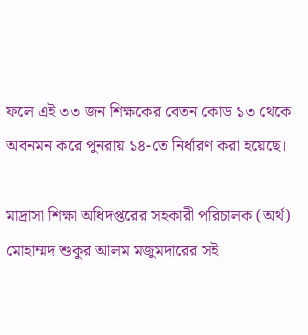ফলে এই ৩৩ জন শিক্ষকের বেতন কোড ১৩ থেকে অবনমন করে পুনরায় ১৪-তে নির্ধারণ করা হয়েছে।

মাদ্রাসা শিক্ষা অধিদপ্তরের সহকারী পরিচালক (অর্থ) মোহাম্মদ শুকুর আলম মজুমদারের সই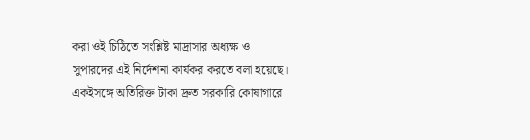করা ওই চিঠিতে সংশ্লিষ্ট মাদ্রাসার অধ্যক্ষ ও সুপারদের এই নির্দেশনা কার্যকর করতে বলা হয়েছে। একইসঙ্গে অতিরিক্ত টাকা দ্রুত সরকারি কোষাগারে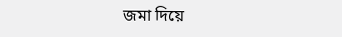জমা দিয়ে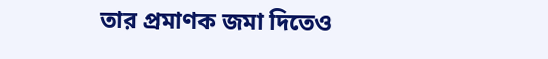তার প্রমাণক জমা দিতেও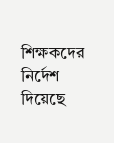শিক্ষকদের নির্দেশ দিয়েছে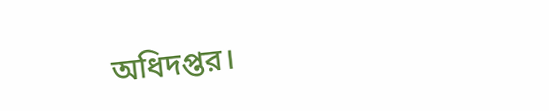অধিদপ্তর।